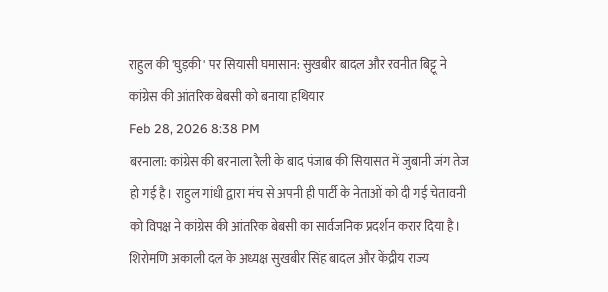राहुल की 'घुड़की' पर सियासी घमासान: सुखबीर बादल और रवनीत बिट्टू ने कांग्रेस की आंतरिक बेबसी को बनाया हथियार
Feb 28, 2026 8:38 PM
बरनाला: कांग्रेस की बरनाला रैली के बाद पंजाब की सियासत में जुबानी जंग तेज हो गई है। राहुल गांधी द्वारा मंच से अपनी ही पार्टी के नेताओं को दी गई चेतावनी को विपक्ष ने कांग्रेस की आंतरिक बेबसी का सार्वजनिक प्रदर्शन करार दिया है।
शिरोमणि अकाली दल के अध्यक्ष सुखबीर सिंह बादल और केंद्रीय राज्य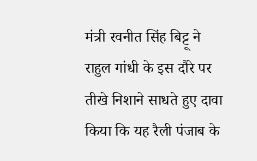मंत्री रवनीत सिंह बिट्टू ने राहुल गांधी के इस दौरे पर तीखे निशाने साधते हुए दावा किया कि यह रैली पंजाब के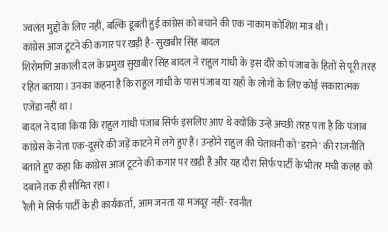ज्वलंत मुद्दों के लिए नहीं, बल्कि डूबती हुई कांग्रेस को बचाने की एक नाकाम कोशिश मात्र थी।
कांग्रेस आज टूटने की कगार पर खड़ी है- सुखबीर सिंह बादल
शिरोमणि अकाली दल के प्रमुख सुखबीर सिंह बादल ने राहुल गांधी के इस दौरे को पंजाब के हितों से पूरी तरह रहित बताया। उनका कहना है कि राहुल गांधी के पास पंजाब या यहाँ के लोगों के लिए कोई सकारात्मक एजेंडा नहीं था।
बादल ने दावा किया कि राहुल गांधी पंजाब सिर्फ इसलिए आए थे क्योंकि उन्हें अच्छी तरह पता है कि पंजाब कांग्रेस के नेता एक-दूसरे की जड़ें काटने में लगे हुए हैं। उन्होंने राहुल की चेतावनी को 'डराने' की राजनीति बताते हुए कहा कि कांग्रेस आज टूटने की कगार पर खड़ी है और यह दौरा सिर्फ पार्टी के भीतर मची कलह को दबाने तक ही सीमित रहा।
रैली में सिर्फ पार्टी के ही कार्यकर्ता, आम जनता या मजदूर नहीं- रवनीत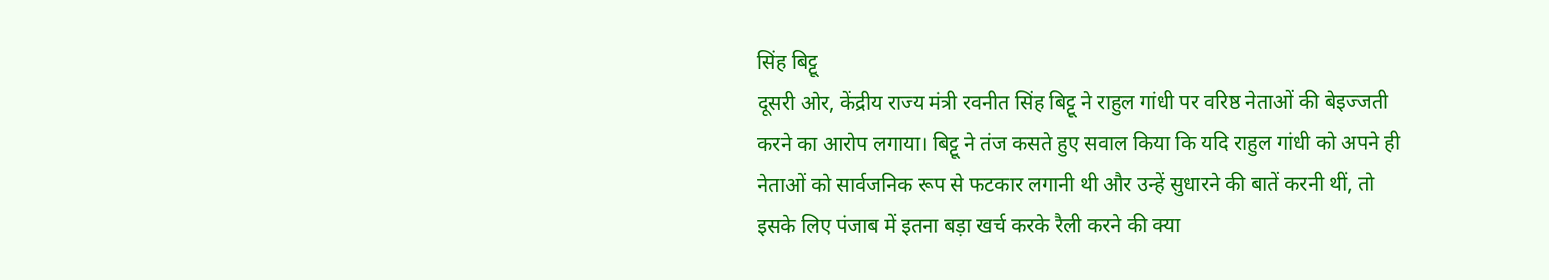सिंह बिट्टू
दूसरी ओर, केंद्रीय राज्य मंत्री रवनीत सिंह बिट्टू ने राहुल गांधी पर वरिष्ठ नेताओं की बेइज्जती करने का आरोप लगाया। बिट्टू ने तंज कसते हुए सवाल किया कि यदि राहुल गांधी को अपने ही नेताओं को सार्वजनिक रूप से फटकार लगानी थी और उन्हें सुधारने की बातें करनी थीं, तो इसके लिए पंजाब में इतना बड़ा खर्च करके रैली करने की क्या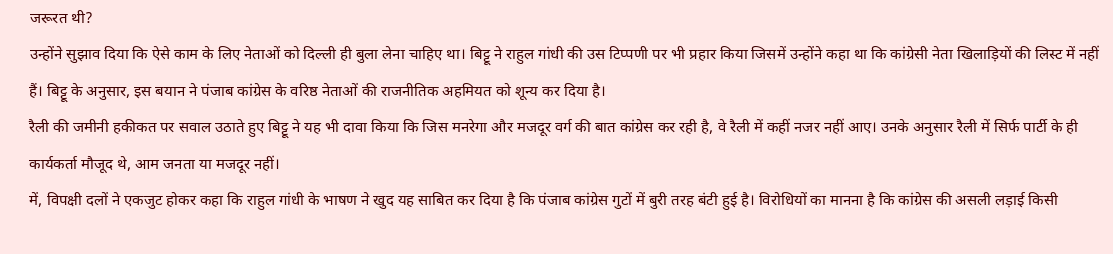जरूरत थी?
उन्होंने सुझाव दिया कि ऐसे काम के लिए नेताओं को दिल्ली ही बुला लेना चाहिए था। बिट्टू ने राहुल गांधी की उस टिप्पणी पर भी प्रहार किया जिसमें उन्होंने कहा था कि कांग्रेसी नेता खिलाड़ियों की लिस्ट में नहीं हैं। बिट्टू के अनुसार, इस बयान ने पंजाब कांग्रेस के वरिष्ठ नेताओं की राजनीतिक अहमियत को शून्य कर दिया है।
रैली की जमीनी हकीकत पर सवाल उठाते हुए बिट्टू ने यह भी दावा किया कि जिस मनरेगा और मजदूर वर्ग की बात कांग्रेस कर रही है, वे रैली में कहीं नजर नहीं आए। उनके अनुसार रैली में सिर्फ पार्टी के ही कार्यकर्ता मौजूद थे, आम जनता या मजदूर नहीं।
में, विपक्षी दलों ने एकजुट होकर कहा कि राहुल गांधी के भाषण ने खुद यह साबित कर दिया है कि पंजाब कांग्रेस गुटों में बुरी तरह बंटी हुई है। विरोधियों का मानना है कि कांग्रेस की असली लड़ाई किसी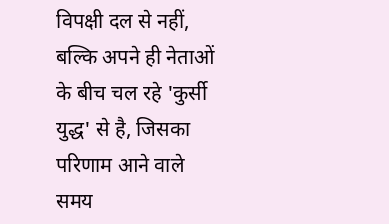विपक्षी दल से नहीं, बल्कि अपने ही नेताओं के बीच चल रहे 'कुर्सी युद्ध' से है, जिसका परिणाम आने वाले समय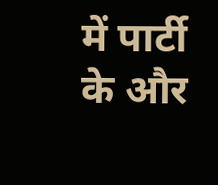में पार्टी के और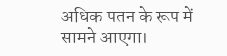अधिक पतन के रूप में सामने आएगा।